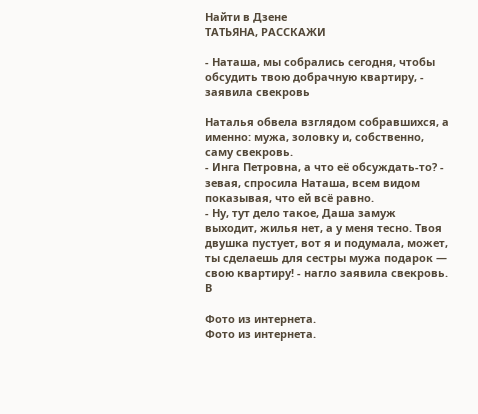Найти в Дзене
ТАТЬЯНА, РАССКАЖИ

- Наташа, мы собрались сегодня, чтобы обсудить твою добрачную квартиру, - заявила свекровь

Наталья обвела взглядом собравшихся, а именно: мужа, золовку и, собственно, саму свекровь.
- Инга Петровна, а что её обсуждать-то? - зевая, спросила Наташа, всем видом показывая, что ей всё равно.
- Ну, тут дело такое, Даша замуж выходит, жилья нет, а у меня тесно. Твоя двушка пустует, вот я и подумала, может, ты сделаешь для сестры мужа подарок — свою квартиру! - нагло заявила свекровь.
В

Фото из интернета.
Фото из интернета.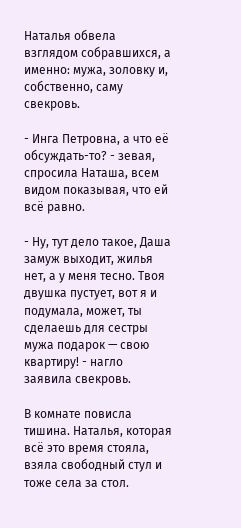Наталья обвела взглядом собравшихся, а именно: мужа, золовку и, собственно, саму свекровь.

- Инга Петровна, а что её обсуждать-то? - зевая, спросила Наташа, всем видом показывая, что ей всё равно.

- Ну, тут дело такое, Даша замуж выходит, жилья нет, а у меня тесно. Твоя двушка пустует, вот я и подумала, может, ты сделаешь для сестры мужа подарок — свою квартиру! - нагло заявила свекровь.

В комнате повисла тишина. Наталья, которая всё это время стояла, взяла свободный стул и тоже села за стол.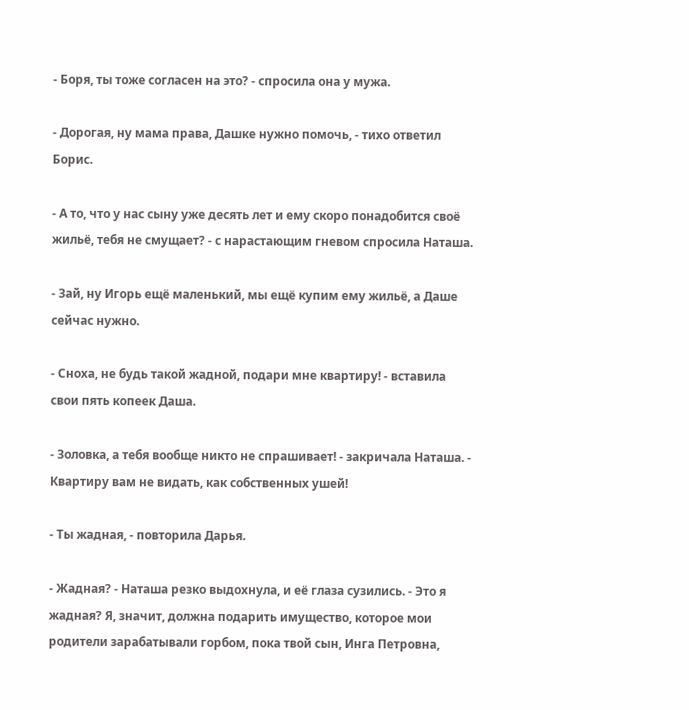- Боря, ты тоже согласен на это? - спросила она у мужа.

- Дорогая, ну мама права, Дашке нужно помочь, - тихо ответил Борис.

- А то, что у нас сыну уже десять лет и ему скоро понадобится своё жильё, тебя не смущает? - с нарастающим гневом спросила Наташа.

- Зай, ну Игорь ещё маленький, мы ещё купим ему жильё, а Даше сейчас нужно.

- Сноха, не будь такой жадной, подари мне квартиру! - вставила свои пять копеек Даша.

- Золовка, а тебя вообще никто не спрашивает! - закричала Наташа. - Квартиру вам не видать, как собственных ушей!

- Ты жадная, - повторила Дарья.

- Жадная? - Наташа резко выдохнула, и её глаза сузились. - Это я жадная? Я, значит, должна подарить имущество, которое мои родители зарабатывали горбом, пока твой сын, Инга Петровна,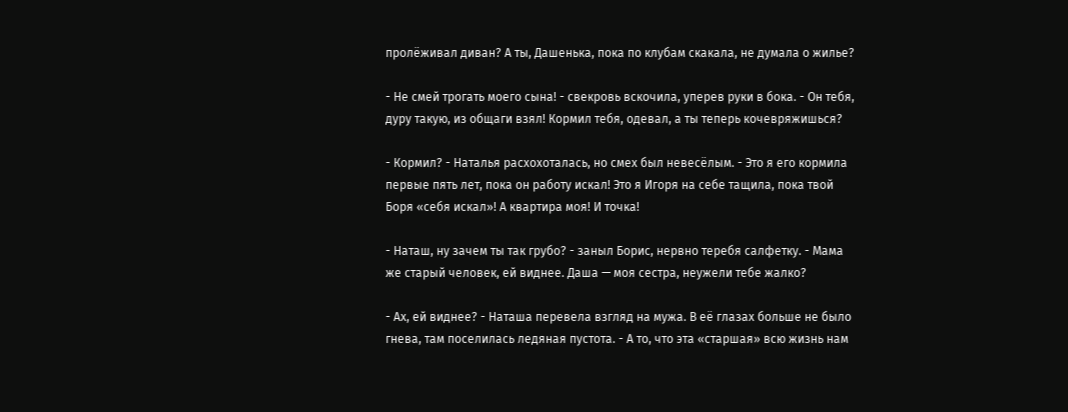пролёживал диван? А ты, Дашенька, пока по клубам скакала, не думала о жилье?

- Не смей трогать моего сына! - свекровь вскочила, уперев руки в бока. - Он тебя, дуру такую, из общаги взял! Кормил тебя, одевал, а ты теперь кочевряжишься?

- Кормил? - Наталья расхохоталась, но смех был невесёлым. - Это я его кормила первые пять лет, пока он работу искал! Это я Игоря на себе тащила, пока твой Боря «себя искал»! А квартира моя! И точка!

- Наташ, ну зачем ты так грубо? - заныл Борис, нервно теребя салфетку. - Мама же старый человек, ей виднее. Даша — моя сестра, неужели тебе жалко?

- Ах, ей виднее? - Наташа перевела взгляд на мужа. В её глазах больше не было гнева, там поселилась ледяная пустота. - А то, что эта «старшая» всю жизнь нам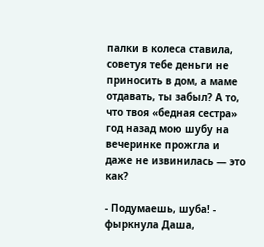палки в колеса ставила, советуя тебе деньги не приносить в дом, а маме отдавать, ты забыл? А то, что твоя «бедная сестра» год назад мою шубу на вечеринке прожгла и даже не извинилась — это как?

- Подумаешь, шуба! - фыркнула Даша,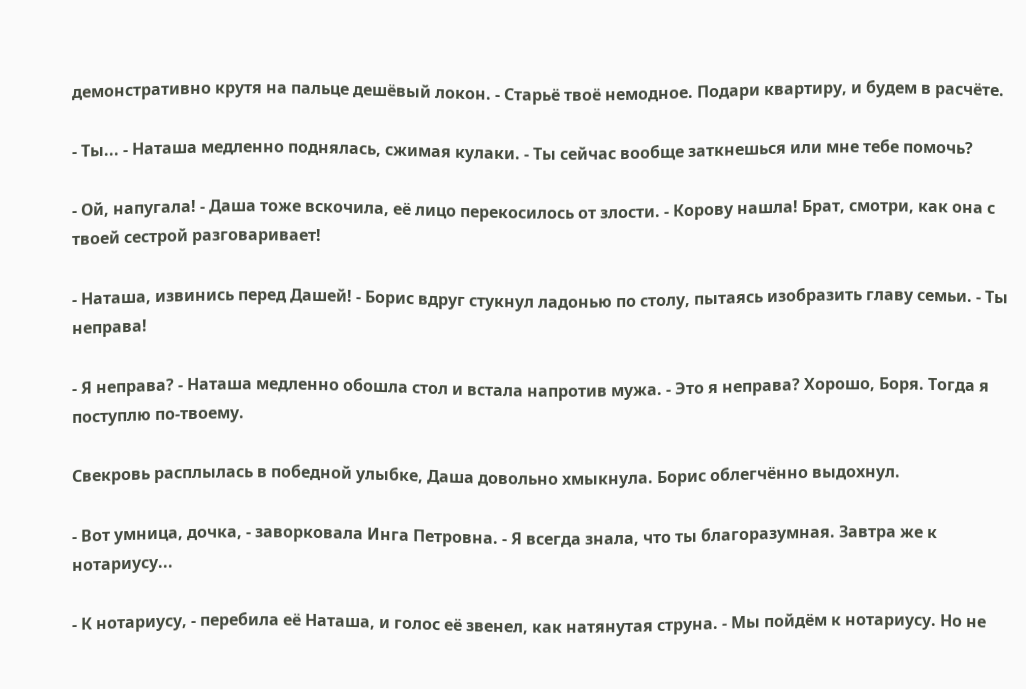демонстративно крутя на пальце дешёвый локон. - Старьё твоё немодное. Подари квартиру, и будем в расчёте.

- Ты... - Наташа медленно поднялась, сжимая кулаки. - Ты сейчас вообще заткнешься или мне тебе помочь?

- Ой, напугала! - Даша тоже вскочила, её лицо перекосилось от злости. - Корову нашла! Брат, смотри, как она с твоей сестрой разговаривает!

- Наташа, извинись перед Дашей! - Борис вдруг стукнул ладонью по столу, пытаясь изобразить главу семьи. - Ты неправа!

- Я неправа? - Наташа медленно обошла стол и встала напротив мужа. - Это я неправа? Хорошо, Боря. Тогда я поступлю по-твоему.

Свекровь расплылась в победной улыбке, Даша довольно хмыкнула. Борис облегчённо выдохнул.

- Вот умница, дочка, - заворковала Инга Петровна. - Я всегда знала, что ты благоразумная. Завтра же к нотариусу...

- К нотариусу, - перебила её Наташа, и голос её звенел, как натянутая струна. - Мы пойдём к нотариусу. Но не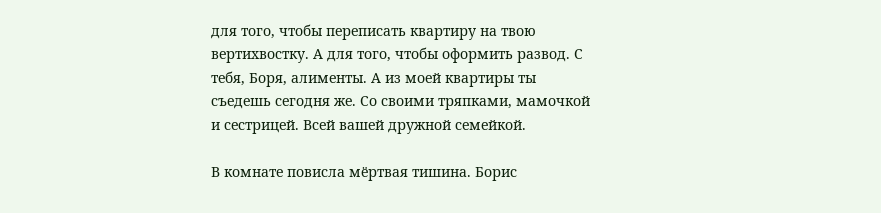для того, чтобы переписать квартиру на твою вертихвостку. А для того, чтобы оформить развод. С тебя, Боря, алименты. А из моей квартиры ты съедешь сегодня же. Со своими тряпками, мамочкой и сестрицей. Всей вашей дружной семейкой.

В комнате повисла мёртвая тишина. Борис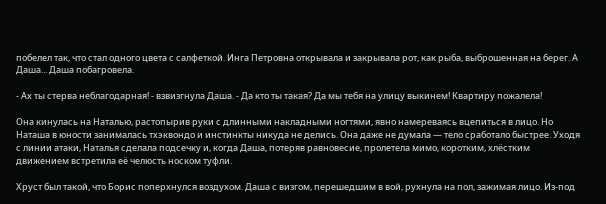побелел так, что стал одного цвета с салфеткой. Инга Петровна открывала и закрывала рот, как рыба, выброшенная на берег. А Даша... Даша побагровела.

- Ах ты стерва неблагодарная! - взвизгнула Даша. - Да кто ты такая? Да мы тебя на улицу выкинем! Квартиру пожалела!

Она кинулась на Наталью, растопырив руки с длинными накладными ногтями, явно намереваясь вцепиться в лицо. Но Наташа в юности занималась тхэквондо и инстинкты никуда не делись. Она даже не думала — тело сработало быстрее. Уходя с линии атаки, Наталья сделала подсечку и, когда Даша, потеряв равновесие, пролетела мимо, коротким, хлёстким движением встретила её челюсть носком туфли.

Хруст был такой, что Борис поперхнулся воздухом. Даша с визгом, перешедшим в вой, рухнула на пол, зажимая лицо. Из-под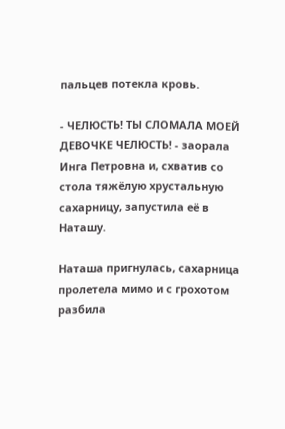пальцев потекла кровь.

- ЧЕЛЮСТЬ! ТЫ СЛОМАЛА МОЕЙ ДЕВОЧКЕ ЧЕЛЮСТЬ! - заорала Инга Петровна и, схватив со стола тяжёлую хрустальную сахарницу, запустила её в Наташу.

Наташа пригнулась, сахарница пролетела мимо и с грохотом разбила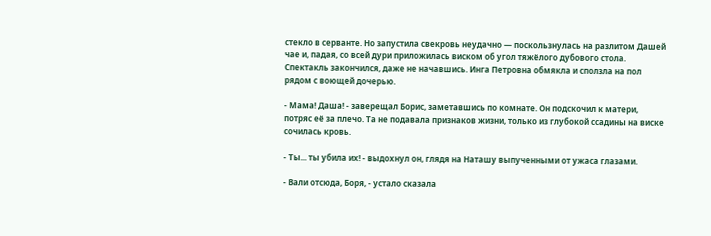стекло в серванте. Но запустила свекровь неудачно — поскользнулась на разлитом Дашей чае и, падая, со всей дури приложилась виском об угол тяжёлого дубового стола. Спектакль закончился, даже не начавшись. Инга Петровна обмякла и сползла на пол рядом с воющей дочерью.

- Мама! Даша! - заверещал Борис, заметавшись по комнате. Он подскочил к матери, потряс её за плечо. Та не подавала признаков жизни, только из глубокой ссадины на виске сочилась кровь.

- Ты... ты убила их! - выдохнул он, глядя на Наташу выпученными от ужаса глазами.

- Вали отсюда, Боря, - устало сказала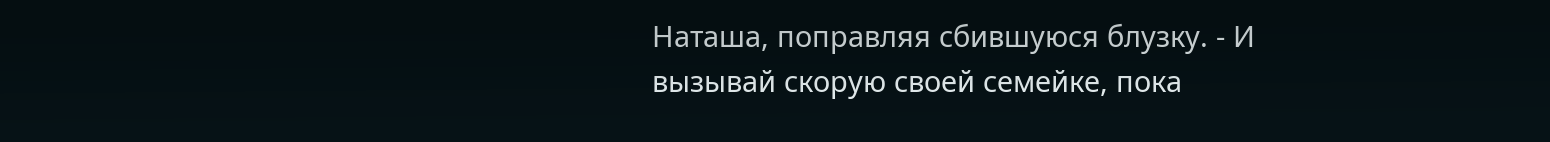Наташа, поправляя сбившуюся блузку. - И вызывай скорую своей семейке, пока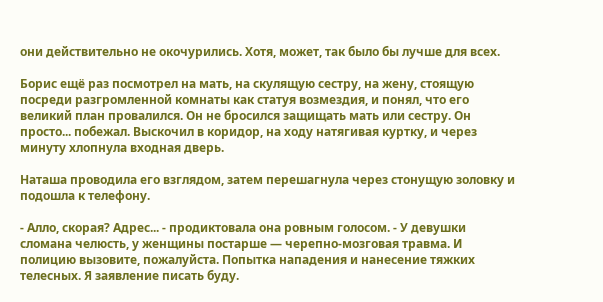они действительно не окочурились. Хотя, может, так было бы лучше для всех.

Борис ещё раз посмотрел на мать, на скулящую сестру, на жену, стоящую посреди разгромленной комнаты как статуя возмездия, и понял, что его великий план провалился. Он не бросился защищать мать или сестру. Он просто... побежал. Выскочил в коридор, на ходу натягивая куртку, и через минуту хлопнула входная дверь.

Наташа проводила его взглядом, затем перешагнула через стонущую золовку и подошла к телефону.

- Алло, скорая? Адрес... - продиктовала она ровным голосом. - У девушки сломана челюсть, у женщины постарше — черепно-мозговая травма. И полицию вызовите, пожалуйста. Попытка нападения и нанесение тяжких телесных. Я заявление писать буду.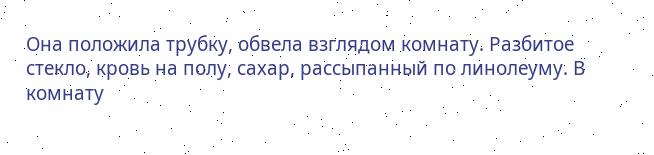Она положила трубку, обвела взглядом комнату. Разбитое стекло, кровь на полу, сахар, рассыпанный по линолеуму. В комнату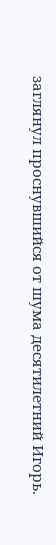заглянул проснувшийся от шума десятилетний Игорь.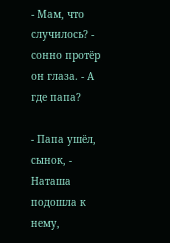- Мам, что случилось? - сонно протёр он глаза. - А где папа?

- Папа ушёл, сынок, - Наташа подошла к нему,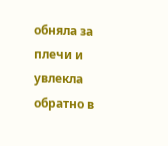обняла за плечи и увлекла обратно в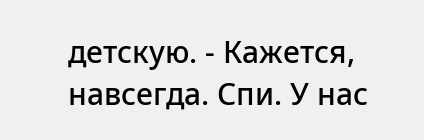детскую. - Кажется, навсегда. Спи. У нас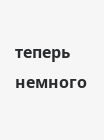теперь немного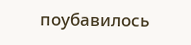поубавилось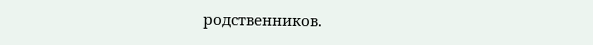родственников.